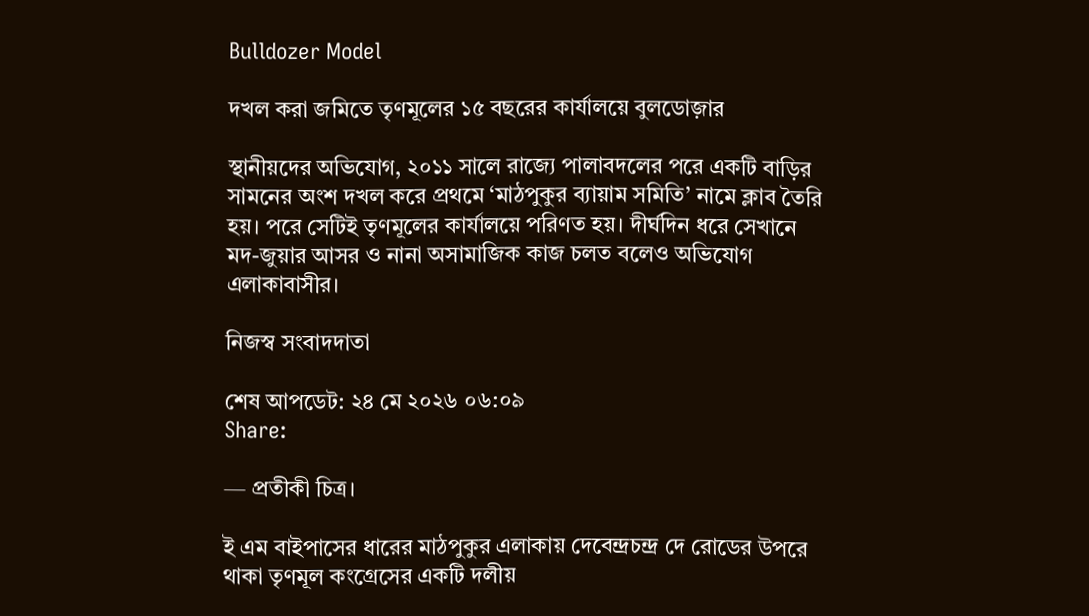Bulldozer Model

দখল করা জমিতে তৃণমূলের ১৫ বছরের কার্যালয়ে বুলডোজ়ার

স্থানীয়দের অভিযোগ, ২০১১ সালে রাজ্যে পালাবদলের পরে একটি বাড়ির সামনের অংশ দখল করে প্রথমে ‘মাঠপুকুর ব্যায়াম সমিতি’ নামে ক্লাব তৈরি হয়। পরে সেটিই তৃণমূলের কার্যালয়ে পরিণত হয়। দীর্ঘদিন ধরে সেখানে মদ-জুয়ার আসর ও নানা অসামাজিক কাজ চলত বলেও অভিযোগ এলাকাবাসীর।

নিজস্ব সংবাদদাতা

শেষ আপডেট: ২৪ মে ২০২৬ ০৬:০৯
Share:

— প্রতীকী চিত্র।

ই এম বাইপাসের ধারের মাঠপুকুর এলাকায় দেবেন্দ্রচন্দ্র দে রোডের উপরে থাকা তৃণমূল কংগ্রেসের একটি দলীয়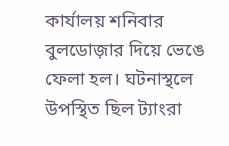কার্যালয় শনিবার বুলডোজ়ার দিয়ে ভেঙে ফেলা হল। ঘটনাস্থলে উপস্থিত ছিল ট্যাংরা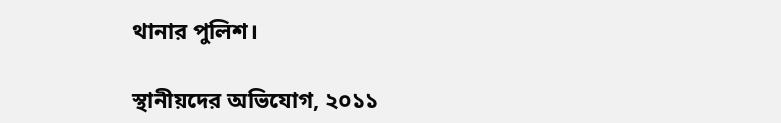থানার পুলিশ।

স্থানীয়দের অভিযোগ, ২০১১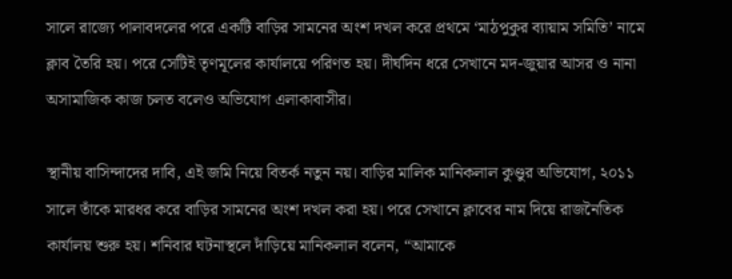সালে রাজ্যে পালাবদলের পরে একটি বাড়ির সামনের অংশ দখল করে প্রথমে ‘মাঠপুকুর ব্যায়াম সমিতি’ নামে ক্লাব তৈরি হয়। পরে সেটিই তৃণমূলের কার্যালয়ে পরিণত হয়। দীর্ঘদিন ধরে সেখানে মদ-জুয়ার আসর ও নানা অসামাজিক কাজ চলত বলেও অভিযোগ এলাকাবাসীর।

স্থানীয় বাসিন্দাদের দাবি, এই জমি নিয়ে বিতর্ক নতুন নয়। বাড়ির মালিক মানিকলাল কুণ্ডুর অভিযোগ, ২০১১ সালে তাঁকে মারধর করে বাড়ির সামনের অংশ দখল করা হয়। পরে সেখানে ক্লাবের নাম দিয়ে রাজনৈতিক কার্যালয় শুরু হয়। শনিবার ঘটনাস্থলে দাঁড়িয়ে মানিকলাল বলেন, “আমাকে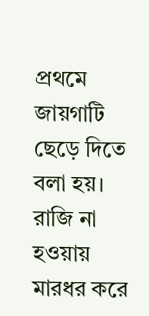প্রথমে জায়গাটি ছেড়ে দিতে বলা হয়। রাজি না হওয়ায় মারধর করে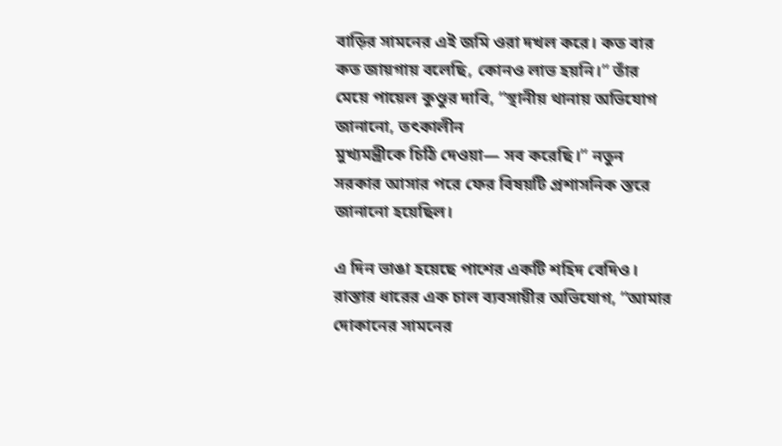বাড়ির সামনের এই জমি ওরা দখল করে। কত বার কত জায়গায় বলেছি, কোনও লাভ হয়নি।” তাঁর মেয়ে পায়েল কুণ্ডুর দাবি, “স্থানীয় থানায় অভিযোগ জানানো, তৎকালীন
মুখ্যমন্ত্রীকে চিঠি দেওয়া— সব করেছি।” নতুন সরকার আসার পরে ফের বিষয়টি প্রশাসনিক স্তরে জানানো হয়েছিল।

এ দিন ভাঙা হয়েছে পাশের একটি শহিদ বেদিও। রাস্তার ধারের এক চাল ব্যবসায়ীর অভিযোগ, “আমার দোকানের সামনের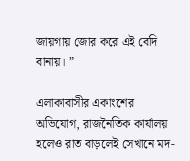জায়গায় জোর করে এই বেদি বানায়। ”

এলাকাবাসীর একাংশের অভিযোগ, রাজনৈতিক কার্যালয় হলেও রাত বাড়লেই সেখানে মদ-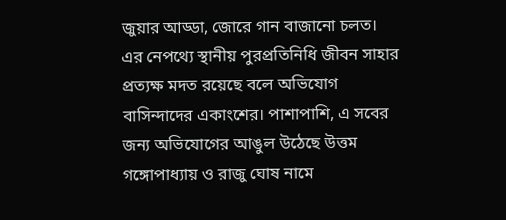জুয়ার আড্ডা, জোরে গান বাজানো চলত। এর নেপথ‌্যে স্থানীয় পুরপ্রতিনিধি জীবন সাহার প্রত‌্যক্ষ মদত রয়েছে বলে অভিযোগ বাসিন্দাদের একাংশের। পাশাপাশি, এ সবের জন্য অভিযোগের আঙুল উঠেছে উত্তম গঙ্গোপাধ্যায় ও রাজু ঘোষ নামে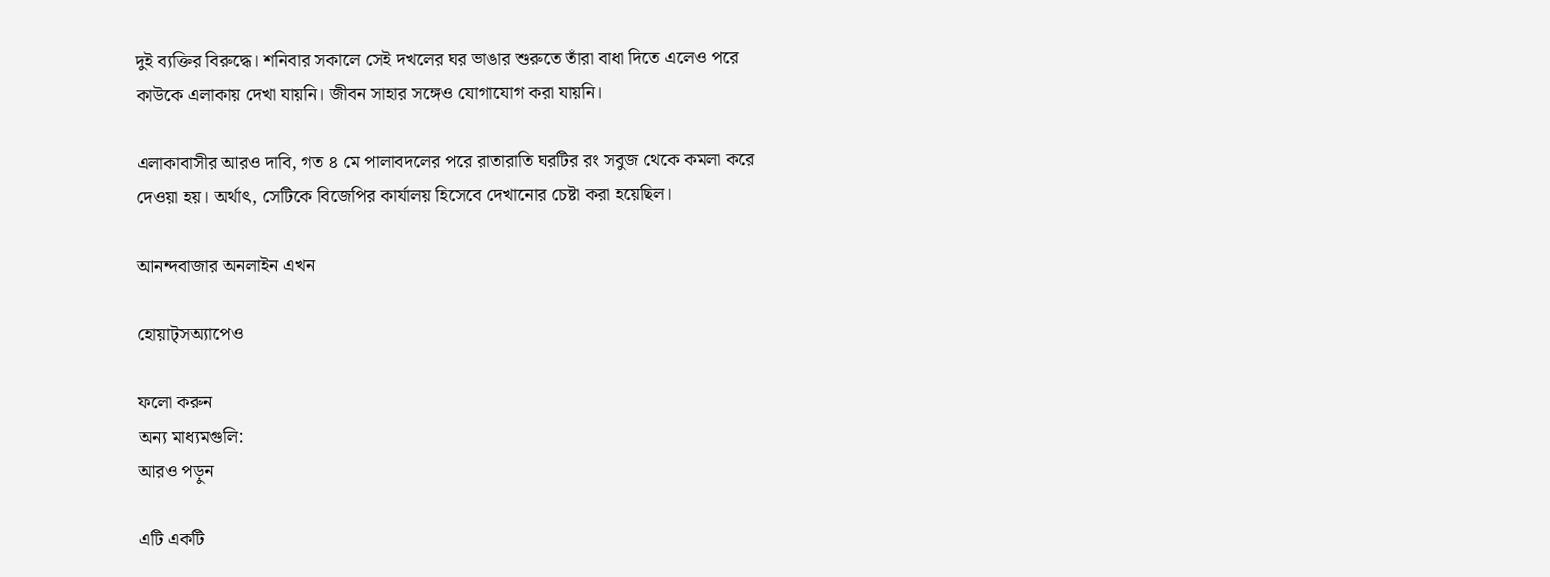দুই ব্যক্তির বিরুদ্ধে। শনিবার সকালে সেই দখলের ঘর ভাঙার শুরুতে তাঁরা বাধা দিতে এলেও পরে কাউকে এলাকায় দেখা যায়নি। জীবন সাহার সঙ্গেও যোগাযোগ করা যায়নি।

এলাকাবাসীর আরও দাবি, গত ৪ মে পালাবদলের পরে রাতারাতি ঘরটির রং সবুজ থেকে কমলা করে দেওয়া হয়। অর্থাৎ, সেটিকে বিজেপির কার্যালয় হিসেবে দেখানোর চেষ্টা করা হয়েছিল।

আনন্দবাজার অনলাইন এখন

হোয়াট্‌সঅ্যাপেও

ফলো করুন
অন্য মাধ্যমগুলি:
আরও পড়ুন

এটি একটি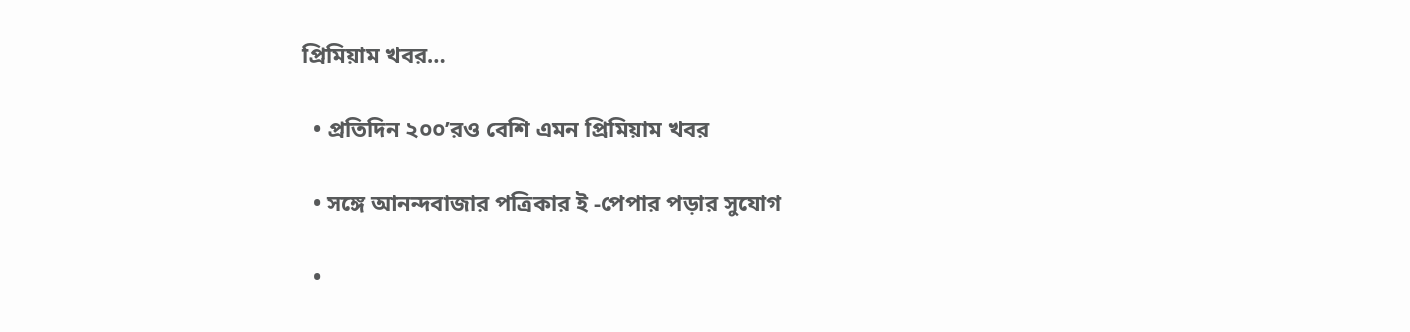প্রিমিয়াম খবর…

  • প্রতিদিন ২০০’রও বেশি এমন প্রিমিয়াম খবর

  • সঙ্গে আনন্দবাজার পত্রিকার ই -পেপার পড়ার সুযোগ

  •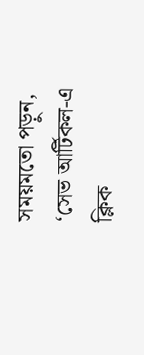সময়মতো পড়ুন, ‘সেভ আর্টিকল-এ ক্লিক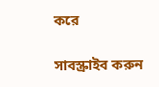করে

সাবস্ক্রাইব করুন